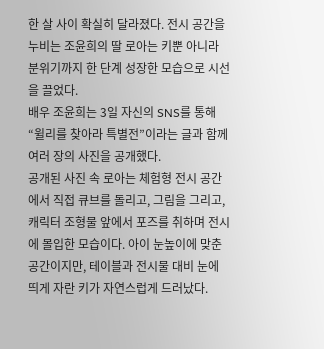한 살 사이 확실히 달라졌다. 전시 공간을 누비는 조윤희의 딸 로아는 키뿐 아니라 분위기까지 한 단계 성장한 모습으로 시선을 끌었다.
배우 조윤희는 3일 자신의 SNS를 통해 “윌리를 찾아라 특별전”이라는 글과 함께 여러 장의 사진을 공개했다.
공개된 사진 속 로아는 체험형 전시 공간에서 직접 큐브를 돌리고, 그림을 그리고, 캐릭터 조형물 앞에서 포즈를 취하며 전시에 몰입한 모습이다. 아이 눈높이에 맞춘 공간이지만, 테이블과 전시물 대비 눈에 띄게 자란 키가 자연스럽게 드러났다.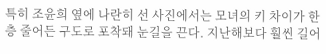특히 조윤희 옆에 나란히 선 사진에서는 모녀의 키 차이가 한층 줄어든 구도로 포착돼 눈길을 끈다. 지난해보다 훨씬 길어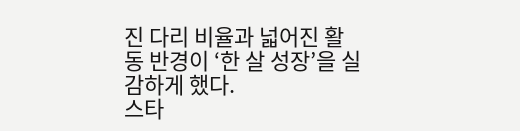진 다리 비율과 넓어진 활동 반경이 ‘한 살 성장’을 실감하게 했다.
스타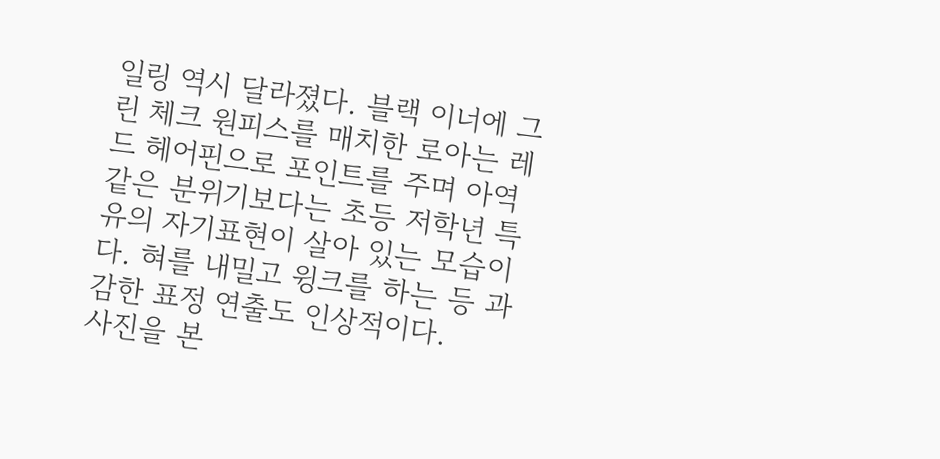일링 역시 달라졌다. 블랙 이너에 그린 체크 원피스를 매치한 로아는 레드 헤어핀으로 포인트를 주며 아역 같은 분위기보다는 초등 저학년 특유의 자기표현이 살아 있는 모습이다. 혀를 내밀고 윙크를 하는 등 과감한 표정 연출도 인상적이다.
사진을 본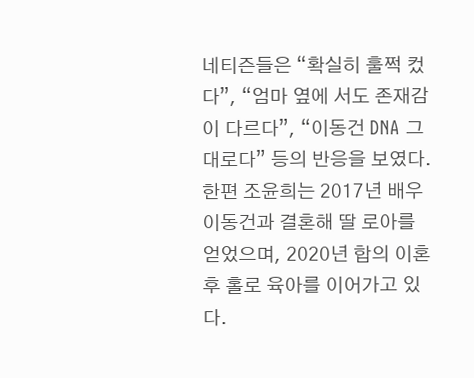네티즌들은 “확실히 훌쩍 컸다”, “엄마 옆에 서도 존재감이 다르다”, “이동건 DNA 그대로다” 등의 반응을 보였다.
한편 조윤희는 2017년 배우 이동건과 결혼해 딸 로아를 얻었으며, 2020년 합의 이혼 후 홀로 육아를 이어가고 있다.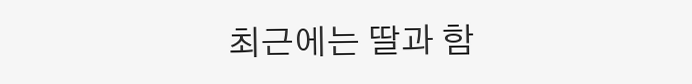최근에는 딸과 함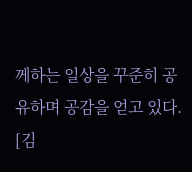께하는 일상을 꾸준히 공유하며 공감을 얻고 있다.
[김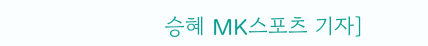승혜 MK스포츠 기자]